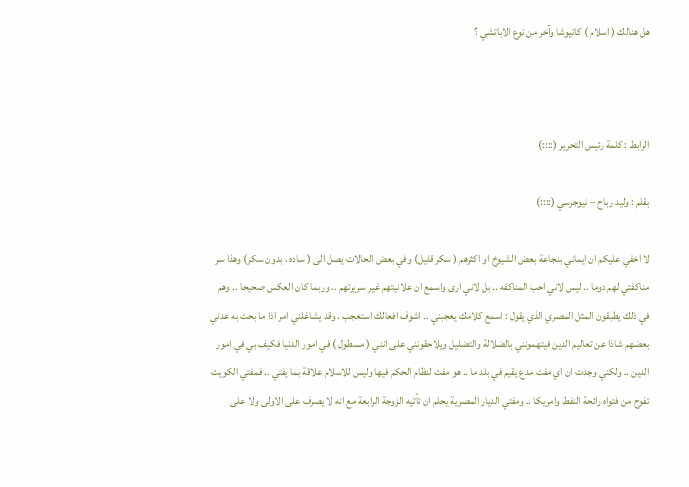هل هنالك ( اسلام ) كاتيوشا وآخر من نوع الاباتشي ؟



الرابط : كلمة رئيس التحرير (::::)

بقلم : وليد رباح – نيوجرسي (::::)

لا اخفي عليكم ان ايماني بنجاعة بعض الشيوخ او اكثرهم ( سكر قليل) وفي بعض الحالات يصل الى ( ساده ، بدون سكر) وهذا سر مناكفتي لهم دوما .. ليس لاني احب المناكفه .. بل لاني ارى واسمع ان علانيتهم غير سريرتهم .. وربما كان العكس صحيحا .. وهم في ذلك يطبقون المثل المصري الذي يقول : اسمع كلامك يعجبني .. اشوف افعالك استعجب . وقد يشاغلني امر اذا ما بحت به عدني بعضهم شاذا عن تعاليم الدين فيتهمونني بالضلالة والتضليل ويلاحقونني على انني ( مسطول ) في امور الدنيا فكيف بي في امور الدين .. ولكني وجدت ان اي مفت مدع يقيم في بلد ما .. هو مفت لنظام الحكم فيها وليس للاسلام علاقة بما يفتي .. فمفتي الكويت تفوح من فتواه رائحة النفط وامريكا .. ومفتي الديار المصرية يحلم ان تأتيه الزوجة الرابعة مع انه لا يصرف على الاولى ولا على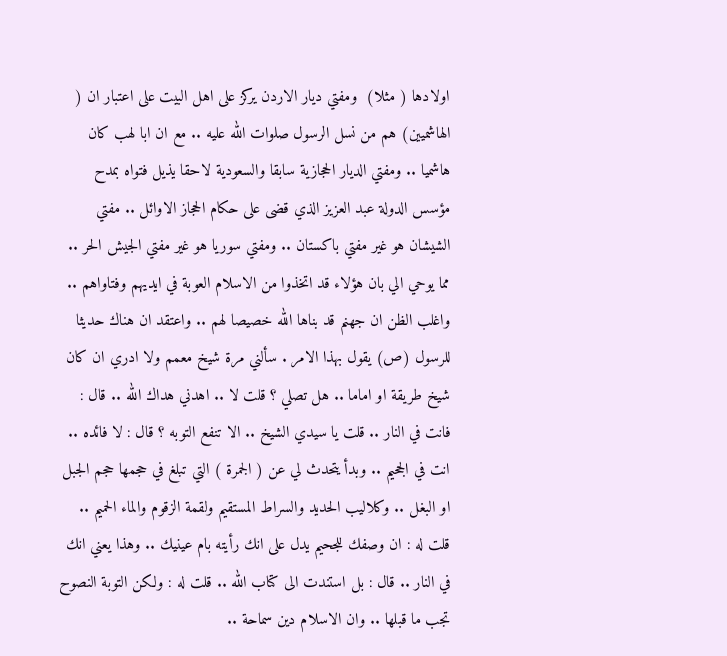اولادها ( مثلا)  ومفتي ديار الاردن يركز على اهل البيت على اعتبار ان ( الهاشميين) هم من نسل الرسول صلوات الله عليه .. مع ان ابا لهب كان هاشميا .. ومفتي الديار الحجازية سابقا والسعودية لاحقا يذيل فتواه بمدح مؤسس الدولة عبد العزيز الذي قضى على حكام الحجاز الاوائل .. مفتي الشيشان هو غير مفتي باكستان .. ومفتي سوريا هو غير مفتي الجيش الحر ..  مما يوحي الي بان هؤلاء قد اتخذوا من الاسلام العوبة في ايديهم وفتاواهم .. واغلب الظن ان جهنم قد بناها الله خصيصا لهم .. واعتقد ان هناك حديثا للرسول (ص) يقول بهذا الامر . سألني مرة شيخ معمم ولا ادري ان كان شيخ طريقة او اماما .. هل تصلي ؟ قلت لا .. اهدني هداك الله .. قال : فانت في النار .. قلت يا سيدي الشيخ .. الا تنفع التوبه ؟ قال : لا فائده .. انت في الجحيم .. وبدأ يتحدث لي عن ( الجمرة ) التي تبلغ في حجمها حجم الجبل او البغل .. وكلاليب الحديد والسراط المستقيم ولقمة الزقوم والماء الحميم .. قلت له : ان وصفك للجحيم يدل على انك رأيته بام عينيك .. وهذا يعني انك في النار .. قال : بل استندت الى كتاب الله .. قلت له : ولكن التوبة النصوح تجب ما قبلها .. وان الاسلام دين سماحة ..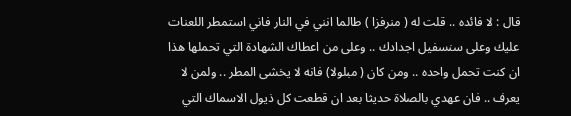قال : لا فائده .. قلت له ( منرفزا ) طالما انني في النار فاني استمطر اللعنات عليك وعلى سنسفيل اجدادك .. وعلى من اعطاك الشهادة التي تحملها هذا ان كنت تحمل واحده .. ومن كان ( مبلولا) فانه لا يخشى المطر .. ولمن لا يعرف .. فان عهدي بالصلاة حديثا بعد ان قطعت كل ذيول الاسماك التي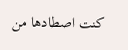كنت اصطادها من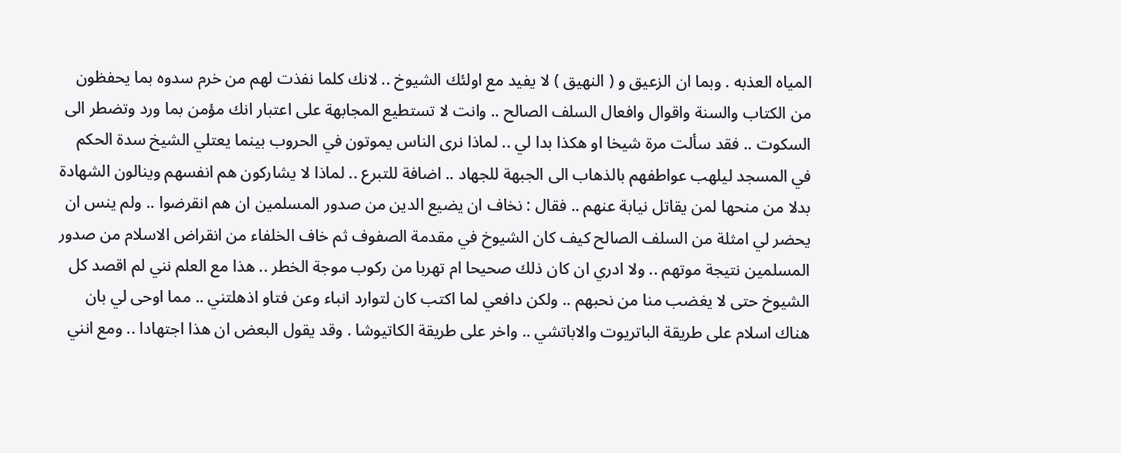المياه العذبه . وبما ان الزعيق و ( النهيق ) لا يفيد مع اولئك الشيوخ .. لانك كلما نفذت لهم من خرم سدوه بما يحفظون من الكتاب والسنة واقوال وافعال السلف الصالح .. وانت لا تستطيع المجابهة على اعتبار انك مؤمن بما ورد وتضطر الى السكوت .. فقد سألت مرة شيخا او هكذا بدا لي .. لماذا نرى الناس يموتون في الحروب بينما يعتلي الشيخ سدة الحكم في المسجد ليلهب عواطفهم بالذهاب الى الجبهة للجهاد .. اضافة للتبرع .. لماذا لا يشاركون هم انفسهم وينالون الشهادة بدلا من منحها لمن يقاتل نيابة عنهم .. فقال : نخاف ان يضيع الدين من صدور المسلمين ان هم انقرضوا .. ولم ينس ان يحضر لي امثلة من السلف الصالح كيف كان الشيوخ في مقدمة الصفوف ثم خاف الخلفاء من انقراض الاسلام من صدور المسلمين نتيجة موتهم .. ولا ادري ان كان ذلك صحيحا ام تهربا من ركوب موجة الخطر .. هذا مع العلم نني لم اقصد كل الشيوخ حتى لا يغضب منا من نحبهم .. ولكن دافعي لما اكتب كان لتوارد انباء وعن فتاو اذهلتني .. مما اوحى لي بان هناك اسلام على طريقة الباتريوت والاباتشي .. واخر على طريقة الكاتيوشا . وقد يقول البعض ان هذا اجتهادا .. ومع انني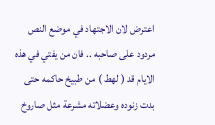اعترض لان الاجتهاد في موضع النص مردود على صاحبه .. فان من يفتي في هذه الايام قد ( لهط ) من طبيخ حاكمه حتى بدت زنوده وعضلاته مشرعة مثل صاروخ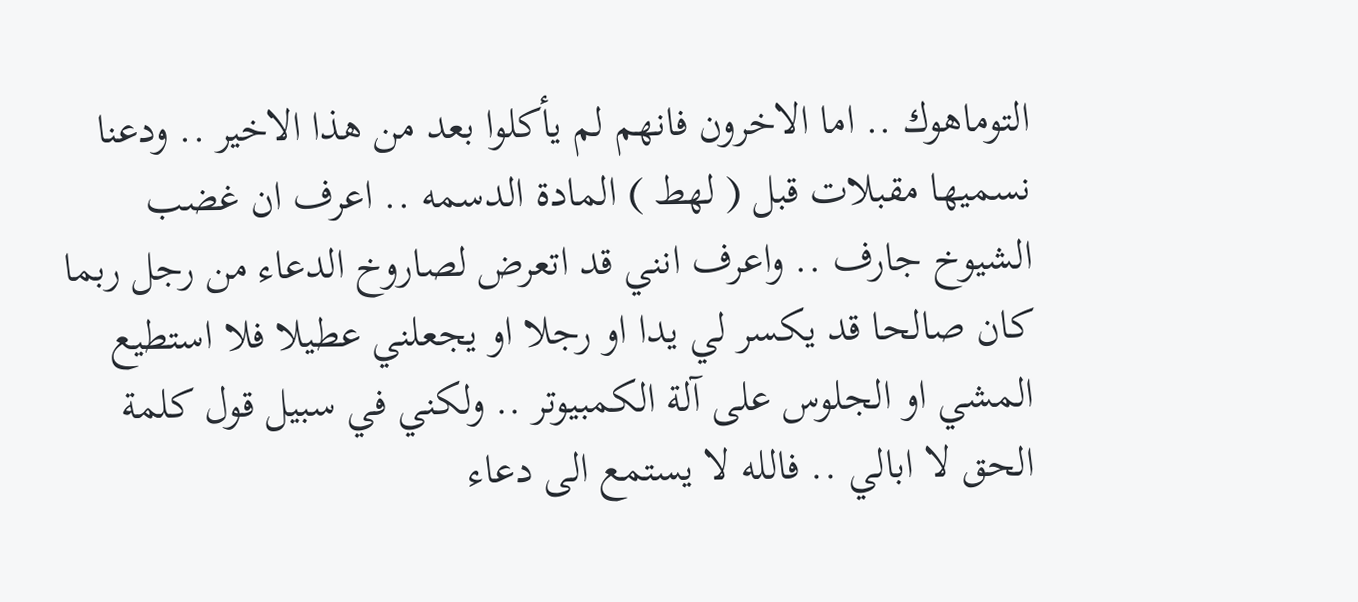التوماهوك .. اما الاخرون فانهم لم يأكلوا بعد من هذا الاخير .. ودعنا نسميها مقبلات قبل ( لهط ) المادة الدسمه .. اعرف ان غضب الشيوخ جارف .. واعرف انني قد اتعرض لصاروخ الدعاء من رجل ربما كان صالحا قد يكسر لي يدا او رجلا او يجعلني عطيلا فلا استطيع المشي او الجلوس على آلة الكمبيوتر .. ولكني في سبيل قول كلمة الحق لا ابالي .. فالله لا يستمع الى دعاء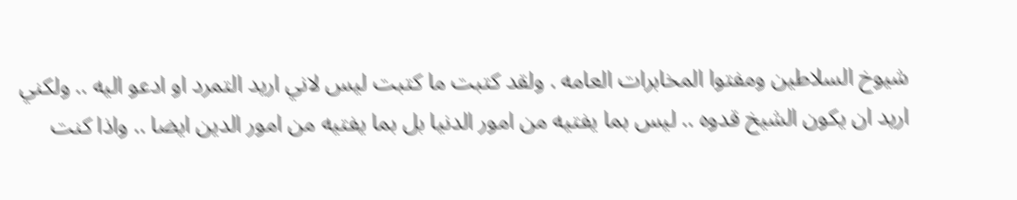شيوخ السلاطين ومفتوا المخابرات العامه . ولقد كتبت ما كتبت ليس لاني اريد التمرد او ادعو اليه .. ولكني اريد ان يكون الشيخ قدوه .. ليس بما يفتيه من امور الدنيا بل بما يفتيه من امور الدين ايضا .. واذا كنت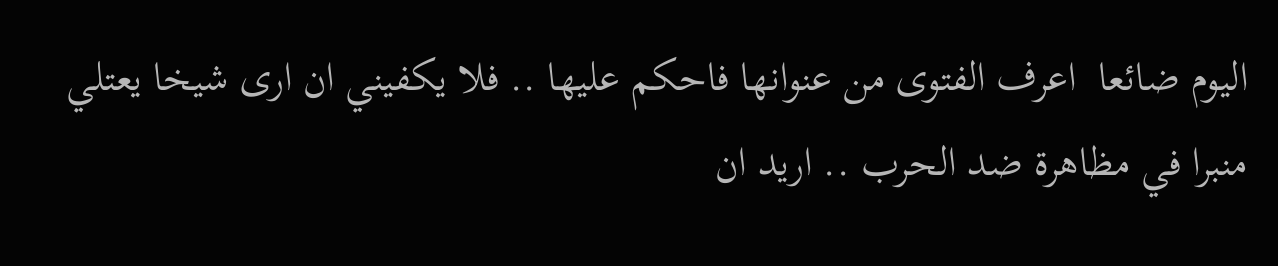اليوم ضائعا  اعرف الفتوى من عنوانها فاحكم عليها .. فلا يكفيني ان ارى شيخا يعتلي منبرا في مظاهرة ضد الحرب .. اريد ان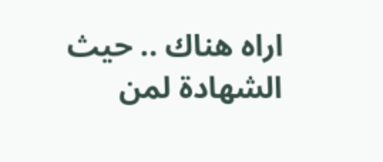اراه هناك .. حيث الشهادة لمن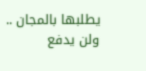يطلبها بالمجان .. ولن يدفع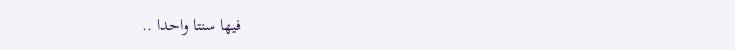فيها سنتا واحدا ..